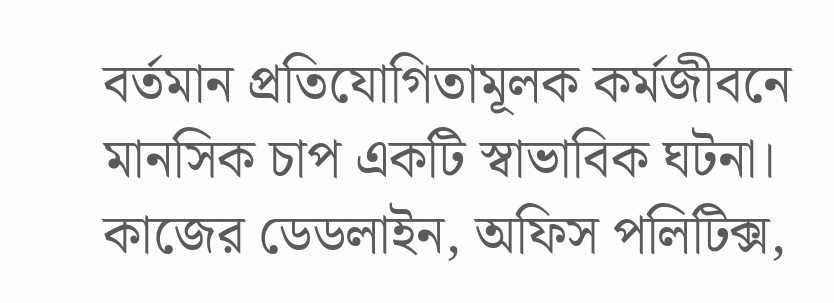বর্তমান প্রতিযোগিতামূলক কর্মজীবনে মানসিক চাপ একটি স্বাভাবিক ঘটনা। কাজের ডেডলাইন, অফিস পলিটিক্স,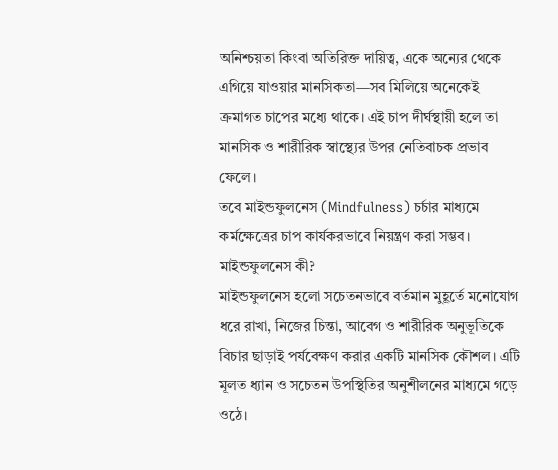অনিশ্চয়তা কিংবা অতিরিক্ত দায়িত্ব, একে অন্যের থেকে এগিয়ে যাওয়ার মানসিকতা—সব মিলিয়ে অনেকেই
ক্রমাগত চাপের মধ্যে থাকে। এই চাপ দীর্ঘস্থায়ী হলে তা মানসিক ও শারীরিক স্বাস্থ্যের উপর নেতিবাচক প্রভাব ফেলে।
তবে মাইন্ডফুলনেস (Mindfulness) চর্চার মাধ্যমে কর্মক্ষেত্রের চাপ কার্যকরভাবে নিয়ন্ত্রণ করা সম্ভব।
মাইন্ডফুলনেস কী?
মাইন্ডফুলনেস হলো সচেতনভাবে বর্তমান মুহূর্তে মনোযোগ ধরে রাখা, নিজের চিন্তা, আবেগ ও শারীরিক অনুভূতিকে
বিচার ছাড়াই পর্যবেক্ষণ করার একটি মানসিক কৌশল। এটি মূলত ধ্যান ও সচেতন উপস্থিতির অনুশীলনের মাধ্যমে গড়ে ওঠে।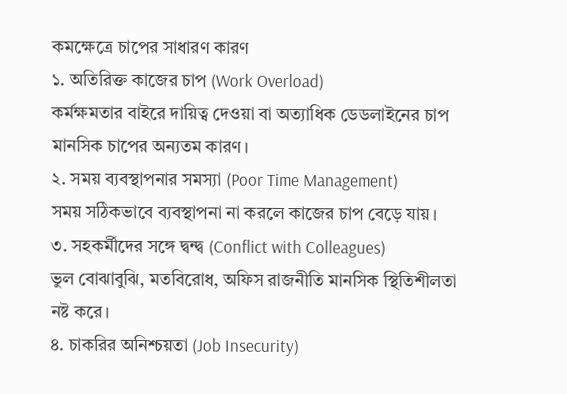কমক্ষেত্রে চাপের সাধারণ কারণ
১. অতিরিক্ত কাজের চাপ (Work Overload)
কর্মক্ষমতার বাইরে দায়িত্ব দেওয়া বা অত্যাধিক ডেডলাইনের চাপ মানসিক চাপের অন্যতম কারণ।
২. সময় ব্যবস্থাপনার সমস্যা (Poor Time Management)
সময় সঠিকভাবে ব্যবস্থাপনা না করলে কাজের চাপ বেড়ে যায়।
৩. সহকর্মীদের সঙ্গে দ্বন্দ্ব (Conflict with Colleagues)
ভুল বোঝাবুঝি, মতবিরোধ, অফিস রাজনীতি মানসিক স্থিতিশীলতা নষ্ট করে।
৪. চাকরির অনিশ্চয়তা (Job Insecurity)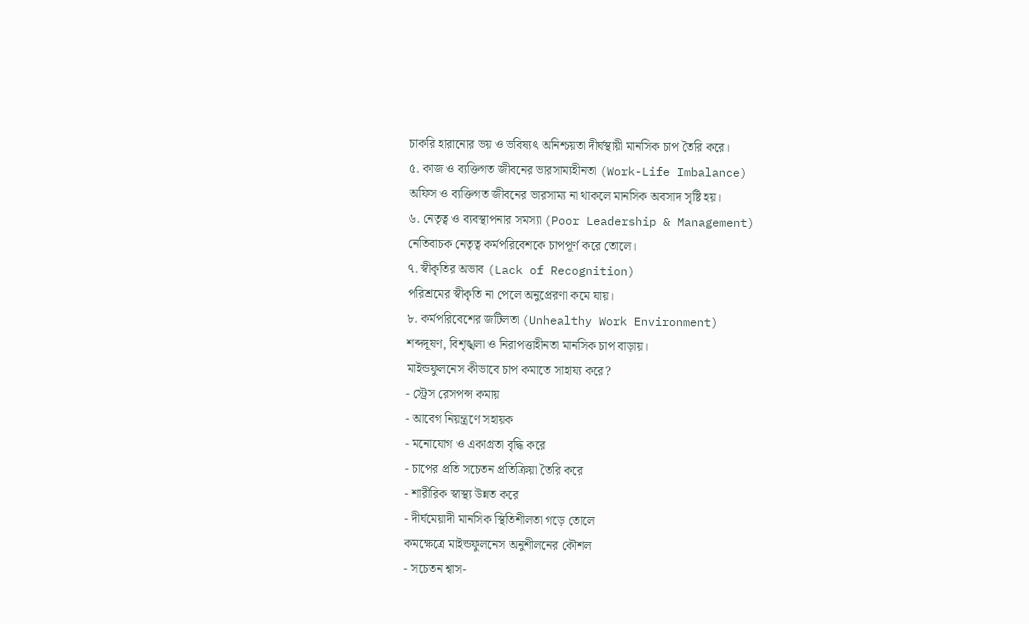চাকরি হারানোর ভয় ও ভবিষ্যৎ অনিশ্চয়তা দীর্ঘস্থায়ী মানসিক চাপ তৈরি করে।
৫. কাজ ও ব্যক্তিগত জীবনের ভারসাম্যহীনতা (Work-Life Imbalance)
অফিস ও ব্যক্তিগত জীবনের ভারসাম্য না থাকলে মানসিক অবসাদ সৃষ্টি হয়।
৬. নেতৃত্ব ও ব্যবস্থাপনার সমস্যা (Poor Leadership & Management)
নেতিবাচক নেতৃত্ব কর্মপরিবেশকে চাপপূর্ণ করে তোলে।
৭. স্বীকৃতির অভাব (Lack of Recognition)
পরিশ্রমের স্বীকৃতি না পেলে অনুপ্রেরণা কমে যায়।
৮. কর্মপরিবেশের জটিলতা (Unhealthy Work Environment)
শব্দদূষণ, বিশৃঙ্খলা ও নিরাপত্তাহীনতা মানসিক চাপ বাড়ায়।
মাইন্ডফুলনেস কীভাবে চাপ কমাতে সাহায্য করে?
- স্ট্রেস রেসপন্স কমায়
- আবেগ নিয়ন্ত্রণে সহায়ক
- মনোযোগ ও একাগ্রতা বৃদ্ধি করে
- চাপের প্রতি সচেতন প্রতিক্রিয়া তৈরি করে
- শারীরিক স্বাস্থ্য উন্নত করে
- দীর্ঘমেয়াদী মানসিক স্থিতিশীলতা গড়ে তোলে
কমক্ষেত্রে মাইন্ডফুলনেস অনুশীলনের কৌশল
- সচেতন শ্বাস-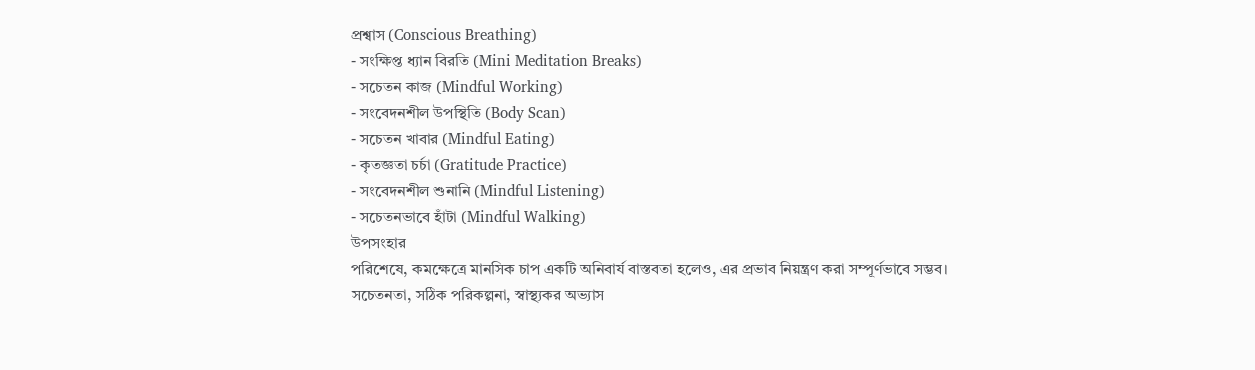প্রশ্বাস (Conscious Breathing)
- সংক্ষিপ্ত ধ্যান বিরতি (Mini Meditation Breaks)
- সচেতন কাজ (Mindful Working)
- সংবেদনশীল উপস্থিতি (Body Scan)
- সচেতন খাবার (Mindful Eating)
- কৃতজ্ঞতা চর্চা (Gratitude Practice)
- সংবেদনশীল শুনানি (Mindful Listening)
- সচেতনভাবে হাঁটা (Mindful Walking)
উপসংহার
পরিশেষে, কমক্ষেত্রে মানসিক চাপ একটি অনিবার্য বাস্তবতা হলেও, এর প্রভাব নিয়ন্ত্রণ করা সম্পূর্ণভাবে সম্ভব।
সচেতনতা, সঠিক পরিকল্পনা, স্বাস্থ্যকর অভ্যাস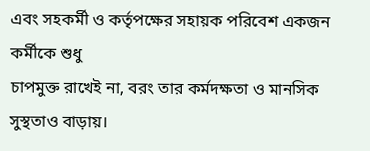এবং সহকর্মী ও কর্তৃপক্ষের সহায়ক পরিবেশ একজন কর্মীকে শুধু
চাপমুক্ত রাখেই না, বরং তার কর্মদক্ষতা ও মানসিক সুস্থতাও বাড়ায়।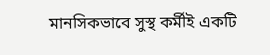মানসিকভাবে সুস্থ কর্মীই একটি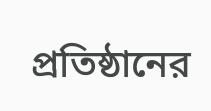প্রতিষ্ঠানের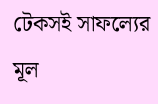টেকসই সাফল্যের মূল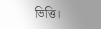ভিত্তি।